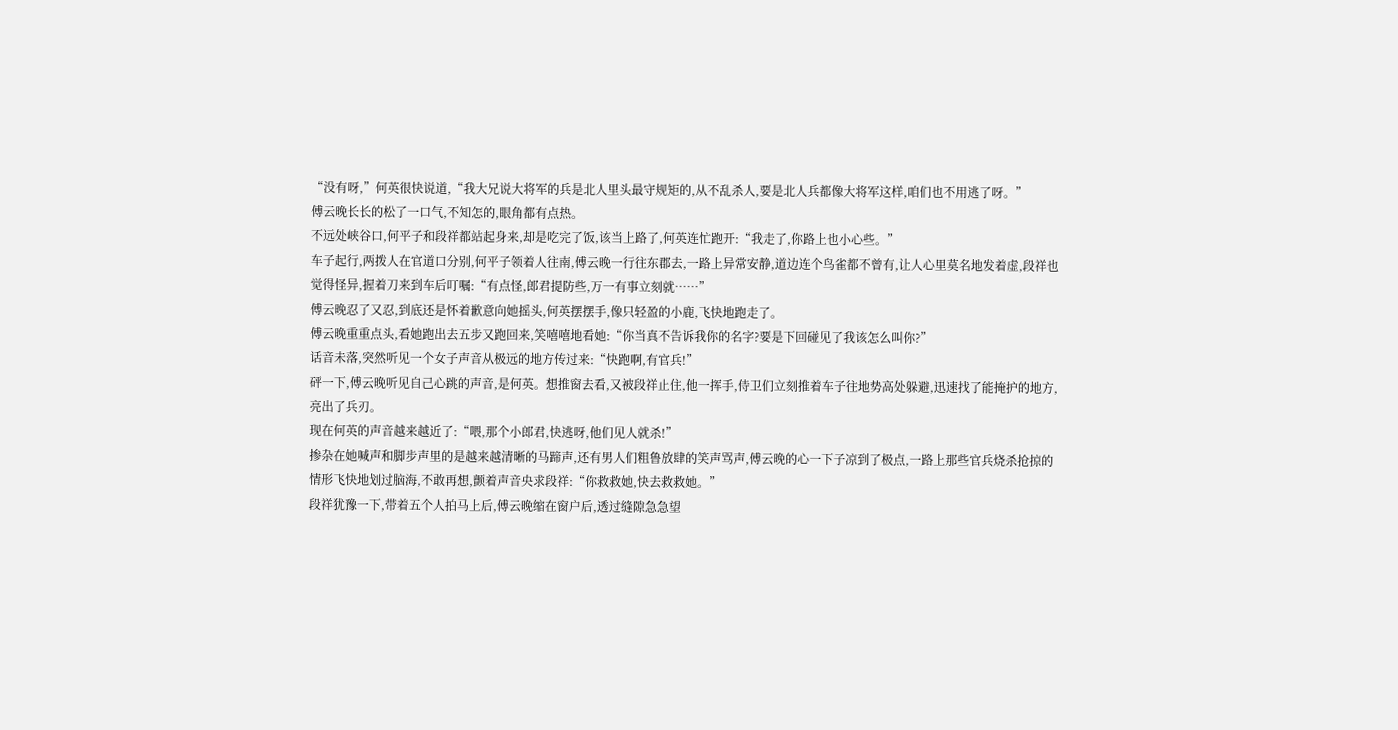“没有呀,”何英很快说道,“我大兄说大将军的兵是北人里头最守规矩的,从不乱杀人,要是北人兵都像大将军这样,咱们也不用逃了呀。”
傅云晚长长的松了一口气,不知怎的,眼角都有点热。
不远处峡谷口,何平子和段祥都站起身来,却是吃完了饭,该当上路了,何英连忙跑开:“我走了,你路上也小心些。”
车子起行,两拨人在官道口分别,何平子领着人往南,傅云晚一行往东郡去,一路上异常安静,道边连个鸟雀都不曾有,让人心里莫名地发着虚,段祥也觉得怪异,握着刀来到车后叮嘱:“有点怪,郎君提防些,万一有事立刻就……”
傅云晚忍了又忍,到底还是怀着歉意向她摇头,何英摆摆手,像只轻盈的小鹿,飞快地跑走了。
傅云晚重重点头,看她跑出去五步又跑回来,笑嘻嘻地看她:“你当真不告诉我你的名字?要是下回碰见了我该怎么叫你?”
话音未落,突然听见一个女子声音从极远的地方传过来:“快跑啊,有官兵!”
砰一下,傅云晚听见自己心跳的声音,是何英。想推窗去看,又被段祥止住,他一挥手,侍卫们立刻推着车子往地势高处躲避,迅速找了能掩护的地方,亮出了兵刃。
现在何英的声音越来越近了:“喂,那个小郎君,快逃呀,他们见人就杀!”
掺杂在她喊声和脚步声里的是越来越清晰的马蹄声,还有男人们粗鲁放肆的笑声骂声,傅云晚的心一下子凉到了极点,一路上那些官兵烧杀抢掠的情形飞快地划过脑海,不敢再想,颤着声音央求段祥:“你救救她,快去救救她。”
段祥犹豫一下,带着五个人拍马上后,傅云晚缩在窗户后,透过缝隙急急望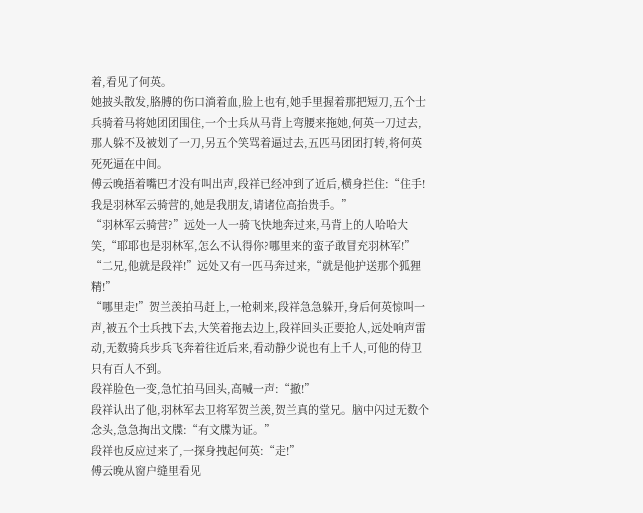着,看见了何英。
她披头散发,胳膊的伤口淌着血,脸上也有,她手里握着那把短刀,五个士兵骑着马将她团团围住,一个士兵从马背上弯腰来拖她,何英一刀过去,那人躲不及被划了一刀,另五个笑骂着逼过去,五匹马团团打转,将何英死死逼在中间。
傅云晚捂着嘴巴才没有叫出声,段祥已经冲到了近后,横身拦住:“住手!我是羽林军云骑营的,她是我朋友,请诸位高抬贵手。”
“羽林军云骑营?”远处一人一骑飞快地奔过来,马背上的人哈哈大笑,“耶耶也是羽林军,怎么不认得你?哪里来的蛮子敢冒充羽林军!”
“二兄,他就是段祥!”远处又有一匹马奔过来,“就是他护送那个狐狸精!”
“哪里走!”贺兰羡拍马赶上,一枪刺来,段祥急急躲开,身后何英惊叫一声,被五个士兵拽下去,大笑着拖去边上,段祥回头正要抢人,远处响声雷动,无数骑兵步兵飞奔着往近后来,看动静少说也有上千人,可他的侍卫只有百人不到。
段祥脸色一变,急忙拍马回头,高喊一声:“撤!”
段祥认出了他,羽林军去卫将军贺兰羡,贺兰真的堂兄。脑中闪过无数个念头,急急掏出文牒:“有文牒为证。”
段祥也反应过来了,一探身拽起何英:“走!”
傅云晚从窗户缝里看见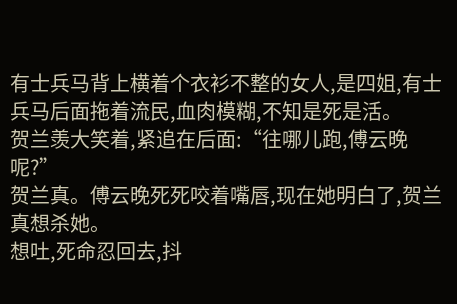有士兵马背上横着个衣衫不整的女人,是四姐,有士兵马后面拖着流民,血肉模糊,不知是死是活。
贺兰羡大笑着,紧追在后面:“往哪儿跑,傅云晚呢?”
贺兰真。傅云晚死死咬着嘴唇,现在她明白了,贺兰真想杀她。
想吐,死命忍回去,抖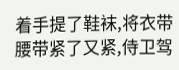着手提了鞋袜,将衣带腰带紧了又紧,侍卫驾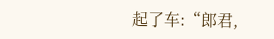起了车:“郎君,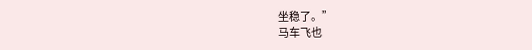坐稳了。”
马车飞也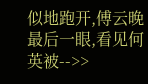似地跑开,傅云晚最后一眼,看见何英被-->>